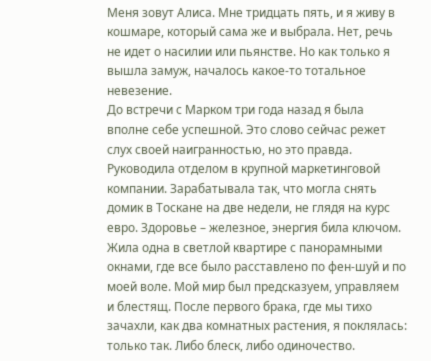Меня зовут Алиса. Мне тридцать пять, и я живу в кошмаре, который сама же и выбрала. Нет, речь не идет о насилии или пьянстве. Но как только я вышла замуж, началось какое-то тотальное невезение.
До встречи с Марком три года назад я была вполне себе успешной. Это слово сейчас режет слух своей наигранностью, но это правда. Руководила отделом в крупной маркетинговой компании. Зарабатывала так, что могла снять домик в Тоскане на две недели, не глядя на курс евро. Здоровье – железное, энергия била ключом.
Жила одна в светлой квартире с панорамными окнами, где все было расставлено по фен-шуй и по моей воле. Мой мир был предсказуем, управляем и блестящ. После первого брака, где мы тихо зачахли, как два комнатных растения, я поклялась: только так. Либо блеск, либо одиночество.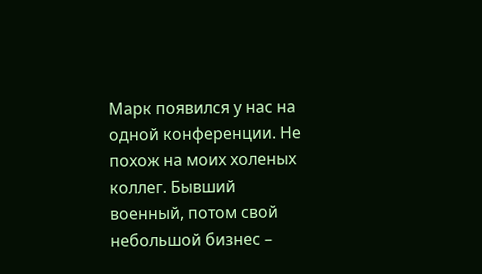Марк появился у нас на одной конференции. Не похож на моих холеных коллег. Бывший военный, потом свой небольшой бизнес –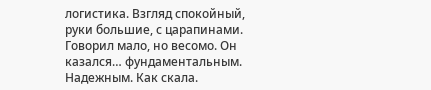логистика. Взгляд спокойный, руки большие, с царапинами. Говорил мало, но весомо. Он казался… фундаментальным. Надежным. Как скала.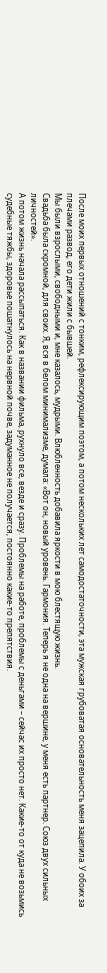После моих первых отношений с тонким, рефлексирующим поэтом, а потом нескольких лет самодостаточности, эта мужская грубоватая основательность меня зацепила. У обоих за плечами развод, его дети жили с бывшей.
Мы были взрослыми, свободными и, мне казалось, мудрыми. Влюбленность добавила яркости в мою блестящую жизнь.
Свадьба была скромной, для своих. Я, вся в белом минимализме, думала: «Вот он, новый уровень. Гармония. Теперь я не одна на вершине, у меня есть партнер. Союз двух сильных личностей».
А потом жизнь начала рассыпаться. Как в названии фильма, рухнуло все, везде и сразу. Проблемы на работе, проблемы с деньгами – сейчас их просто нет. Какие-то от куда не возьмись судебные тяжбы, здоровье пошатнулось на нервной почве, задуманное не получается, постоянно какие-то препятствия.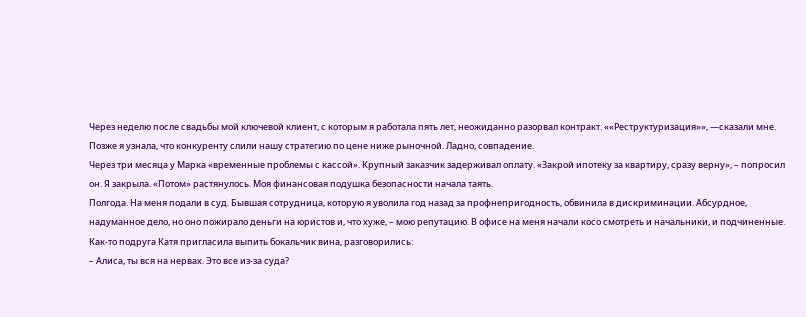Через неделю после свадьбы мой ключевой клиент, с которым я работала пять лет, неожиданно разорвал контракт. ««Реструктуризация»», —сказали мне. Позже я узнала, что конкуренту слили нашу стратегию по цене ниже рыночной. Ладно, совпадение.
Через три месяца у Марка «временные проблемы с кассой». Крупный заказчик задерживал оплату. «Закрой ипотеку за квартиру, сразу верну», – попросил он. Я закрыла. «Потом» растянулось. Моя финансовая подушка безопасности начала таять.
Полгода. На меня подали в суд. Бывшая сотрудница, которую я уволила год назад за профнепригодность, обвинила в дискриминации. Абсурдное, надуманное дело, но оно пожирало деньги на юристов и, что хуже, – мою репутацию. В офисе на меня начали косо смотреть и начальники, и подчиненные.
Как-то подруга Катя пригласила выпить бокальчик вина, разговорились:
– Алиса, ты вся на нервах. Это все из-за суда?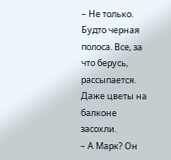– Не только. Будто черная полоса. Все, за что берусь, рассыпается. Даже цветы на балконе засохли.
– А Марк? Он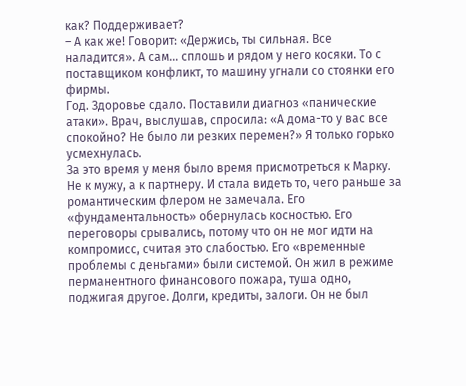как? Поддерживает?
– А как же! Говорит: «Держись, ты сильная. Все наладится». А сам… сплошь и рядом у него косяки. То с поставщиком конфликт, то машину угнали со стоянки его фирмы.
Год. Здоровье сдало. Поставили диагноз «панические атаки». Врач, выслушав, спросила: «А дома-то у вас все спокойно? Не было ли резких перемен?» Я только горько усмехнулась.
За это время у меня было время присмотреться к Марку. Не к мужу, а к партнеру. И стала видеть то, чего раньше за романтическим флером не замечала. Его «фундаментальность» обернулась косностью. Его переговоры срывались, потому что он не мог идти на компромисс, считая это слабостью. Его «временные проблемы с деньгами» были системой. Он жил в режиме перманентного финансового пожара, туша одно, поджигая другое. Долги, кредиты, залоги. Он не был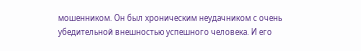мошенником. Он был хроническим неудачником с очень убедительной внешностью успешного человека. И его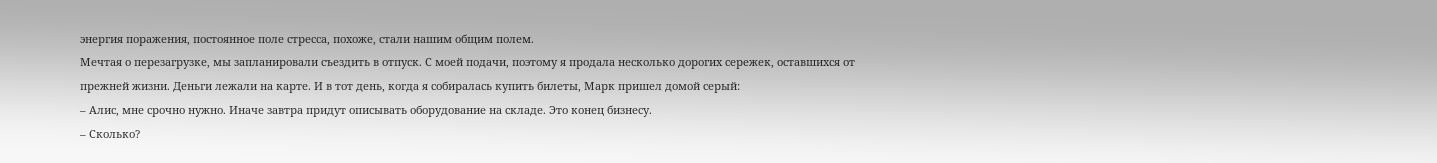энергия поражения, постоянное поле стресса, похоже, стали нашим общим полем.
Мечтая о перезагрузке, мы запланировали съездить в отпуск. С моей подачи, поэтому я продала несколько дорогих сережек, оставшихся от прежней жизни. Деньги лежали на карте. И в тот день, когда я собиралась купить билеты, Марк пришел домой серый:
– Алис, мне срочно нужно. Иначе завтра придут описывать оборудование на складе. Это конец бизнесу.
– Сколько?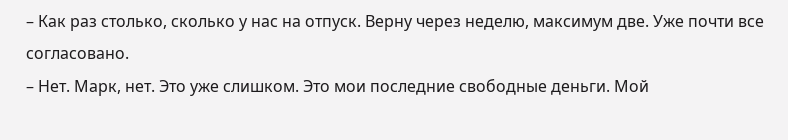– Как раз столько, сколько у нас на отпуск. Верну через неделю, максимум две. Уже почти все согласовано.
– Нет. Марк, нет. Это уже слишком. Это мои последние свободные деньги. Мой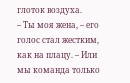глоток воздуха.
– Ты моя жена, – его голос стал жестким, как на плацу. – Или мы команда только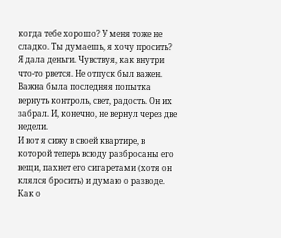когда тебе хорошо? У меня тоже не сладко. Ты думаешь, я хочу просить?
Я дала деньги. Чувствуя, как внутри что-то рвется. Не отпуск был важен. Важна была последняя попытка вернуть контроль, свет, радость. Он их забрал. И, конечно, не вернул через две недели.
И вот я сижу в своей квартире, в которой теперь всюду разбросаны его вещи, пахнет его сигаретами (хотя он клялся бросить) и думаю о разводе. Как о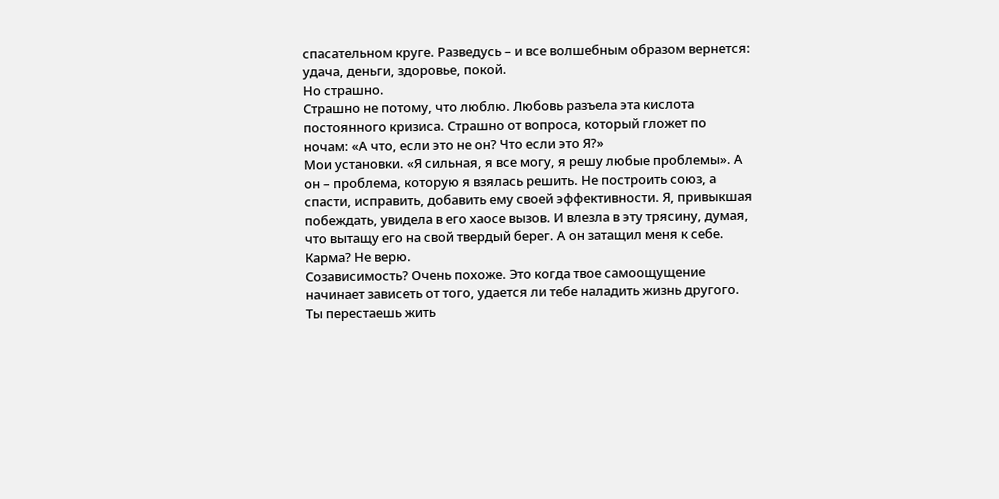спасательном круге. Разведусь – и все волшебным образом вернется: удача, деньги, здоровье, покой.
Но страшно.
Страшно не потому, что люблю. Любовь разъела эта кислота постоянного кризиса. Страшно от вопроса, который гложет по ночам: «А что, если это не он? Что если это Я?»
Мои установки. «Я сильная, я все могу, я решу любые проблемы». А он – проблема, которую я взялась решить. Не построить союз, а спасти, исправить, добавить ему своей эффективности. Я, привыкшая побеждать, увидела в его хаосе вызов. И влезла в эту трясину, думая, что вытащу его на свой твердый берег. А он затащил меня к себе.
Карма? Не верю.
Созависимость? Очень похоже. Это когда твое самоощущение начинает зависеть от того, удается ли тебе наладить жизнь другого. Ты перестаешь жить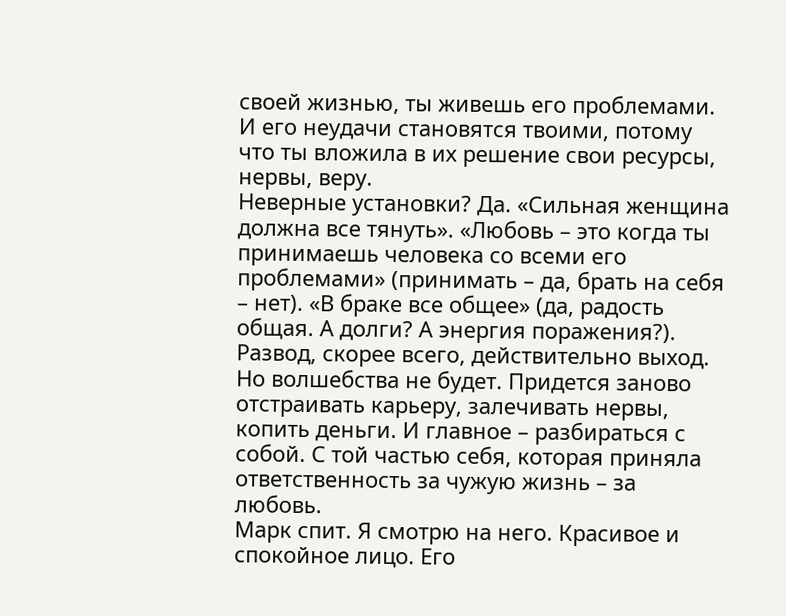своей жизнью, ты живешь его проблемами. И его неудачи становятся твоими, потому что ты вложила в их решение свои ресурсы, нервы, веру.
Неверные установки? Да. «Сильная женщина должна все тянуть». «Любовь – это когда ты принимаешь человека со всеми его проблемами» (принимать – да, брать на себя – нет). «В браке все общее» (да, радость общая. А долги? А энергия поражения?).
Развод, скорее всего, действительно выход.
Но волшебства не будет. Придется заново отстраивать карьеру, залечивать нервы, копить деньги. И главное – разбираться с собой. С той частью себя, которая приняла ответственность за чужую жизнь – за любовь.
Марк спит. Я смотрю на него. Красивое и спокойное лицо. Его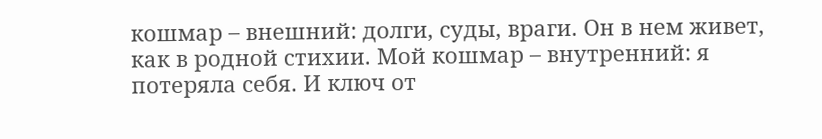кошмар – внешний: долги, суды, враги. Он в нем живет, как в родной стихии. Мой кошмар – внутренний: я потеряла себя. И ключ от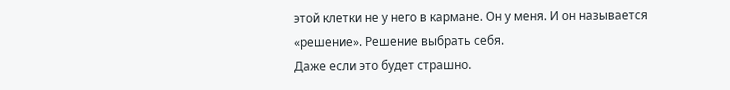этой клетки не у него в кармане. Он у меня. И он называется «решение». Решение выбрать себя.
Даже если это будет страшно.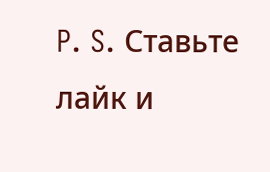P. S. Ставьте лайк и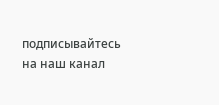подписывайтесь на наш канал